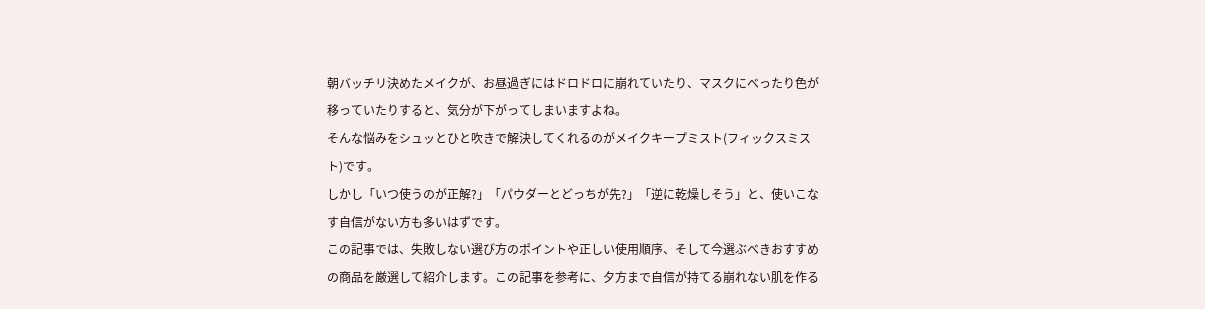朝バッチリ決めたメイクが、お昼過ぎにはドロドロに崩れていたり、マスクにべったり色が移っていたりすると、気分が下がってしまいますよね。
そんな悩みをシュッとひと吹きで解決してくれるのがメイクキープミスト(フィックスミスト)です。
しかし「いつ使うのが正解?」「パウダーとどっちが先?」「逆に乾燥しそう」と、使いこなす自信がない方も多いはずです。
この記事では、失敗しない選び方のポイントや正しい使用順序、そして今選ぶべきおすすめの商品を厳選して紹介します。この記事を参考に、夕方まで自信が持てる崩れない肌を作る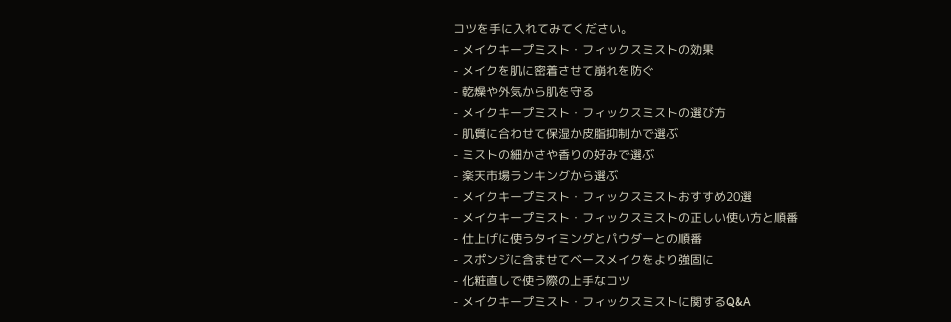コツを手に入れてみてください。
- メイクキープミスト・フィックスミストの効果
- メイクを肌に密着させて崩れを防ぐ
- 乾燥や外気から肌を守る
- メイクキープミスト・フィックスミストの選び方
- 肌質に合わせて保湿か皮脂抑制かで選ぶ
- ミストの細かさや香りの好みで選ぶ
- 楽天市場ランキングから選ぶ
- メイクキープミスト・フィックスミストおすすめ20選
- メイクキープミスト・フィックスミストの正しい使い方と順番
- 仕上げに使うタイミングとパウダーとの順番
- スポンジに含ませてベースメイクをより強固に
- 化粧直しで使う際の上手なコツ
- メイクキープミスト・フィックスミストに関するQ&A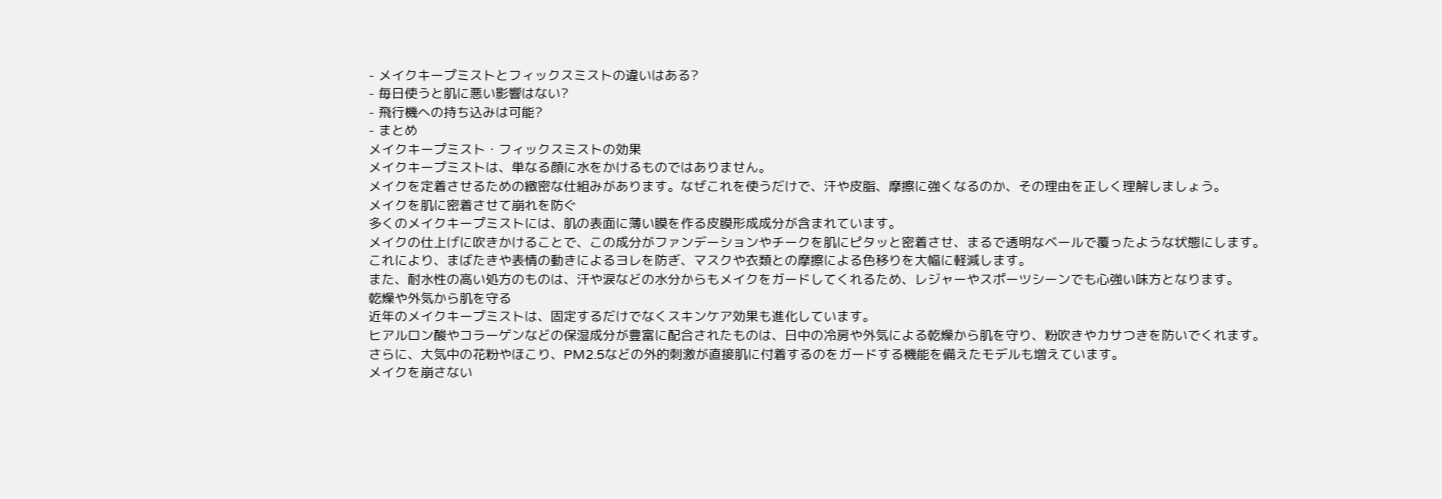- メイクキープミストとフィックスミストの違いはある?
- 毎日使うと肌に悪い影響はない?
- 飛行機への持ち込みは可能?
- まとめ
メイクキープミスト・フィックスミストの効果
メイクキープミストは、単なる顔に水をかけるものではありません。
メイクを定着させるための緻密な仕組みがあります。なぜこれを使うだけで、汗や皮脂、摩擦に強くなるのか、その理由を正しく理解しましょう。
メイクを肌に密着させて崩れを防ぐ
多くのメイクキープミストには、肌の表面に薄い膜を作る皮膜形成成分が含まれています。
メイクの仕上げに吹きかけることで、この成分がファンデーションやチークを肌にピタッと密着させ、まるで透明なベールで覆ったような状態にします。
これにより、まばたきや表情の動きによるヨレを防ぎ、マスクや衣類との摩擦による色移りを大幅に軽減します。
また、耐水性の高い処方のものは、汗や涙などの水分からもメイクをガードしてくれるため、レジャーやスポーツシーンでも心強い味方となります。
乾燥や外気から肌を守る
近年のメイクキープミストは、固定するだけでなくスキンケア効果も進化しています。
ヒアルロン酸やコラーゲンなどの保湿成分が豊富に配合されたものは、日中の冷房や外気による乾燥から肌を守り、粉吹きやカサつきを防いでくれます。
さらに、大気中の花粉やほこり、PM2.5などの外的刺激が直接肌に付着するのをガードする機能を備えたモデルも増えています。
メイクを崩さない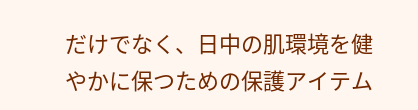だけでなく、日中の肌環境を健やかに保つための保護アイテム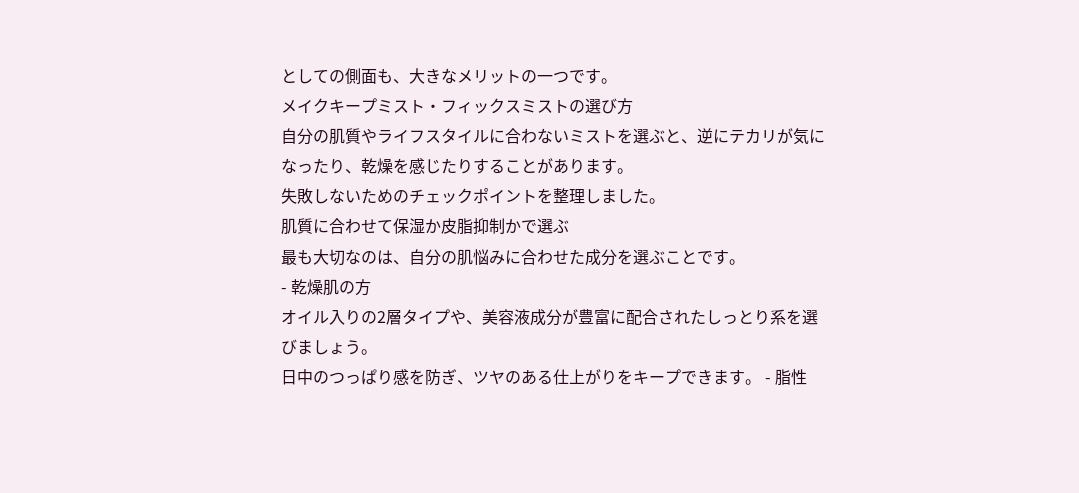としての側面も、大きなメリットの一つです。
メイクキープミスト・フィックスミストの選び方
自分の肌質やライフスタイルに合わないミストを選ぶと、逆にテカリが気になったり、乾燥を感じたりすることがあります。
失敗しないためのチェックポイントを整理しました。
肌質に合わせて保湿か皮脂抑制かで選ぶ
最も大切なのは、自分の肌悩みに合わせた成分を選ぶことです。
- 乾燥肌の方
オイル入りの2層タイプや、美容液成分が豊富に配合されたしっとり系を選びましょう。
日中のつっぱり感を防ぎ、ツヤのある仕上がりをキープできます。 - 脂性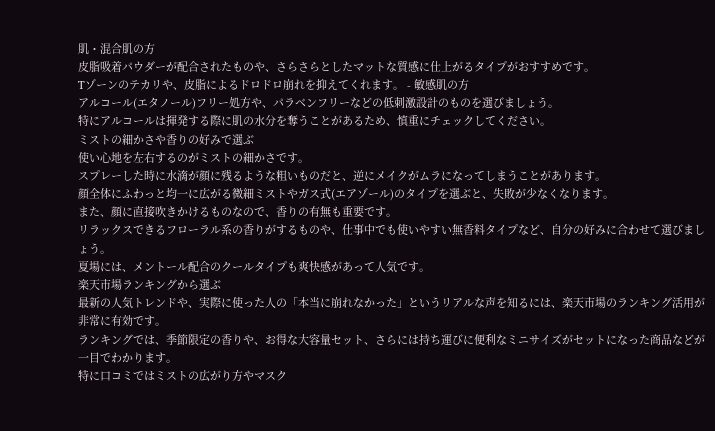肌・混合肌の方
皮脂吸着パウダーが配合されたものや、さらさらとしたマットな質感に仕上がるタイプがおすすめです。
Tゾーンのテカリや、皮脂によるドロドロ崩れを抑えてくれます。 - 敏感肌の方
アルコール(エタノール)フリー処方や、パラベンフリーなどの低刺激設計のものを選びましょう。
特にアルコールは揮発する際に肌の水分を奪うことがあるため、慎重にチェックしてください。
ミストの細かさや香りの好みで選ぶ
使い心地を左右するのがミストの細かさです。
スプレーした時に水滴が顔に残るような粗いものだと、逆にメイクがムラになってしまうことがあります。
顔全体にふわっと均一に広がる微細ミストやガス式(エアゾール)のタイプを選ぶと、失敗が少なくなります。
また、顔に直接吹きかけるものなので、香りの有無も重要です。
リラックスできるフローラル系の香りがするものや、仕事中でも使いやすい無香料タイプなど、自分の好みに合わせて選びましょう。
夏場には、メントール配合のクールタイプも爽快感があって人気です。
楽天市場ランキングから選ぶ
最新の人気トレンドや、実際に使った人の「本当に崩れなかった」というリアルな声を知るには、楽天市場のランキング活用が非常に有効です。
ランキングでは、季節限定の香りや、お得な大容量セット、さらには持ち運びに便利なミニサイズがセットになった商品などが一目でわかります。
特に口コミではミストの広がり方やマスク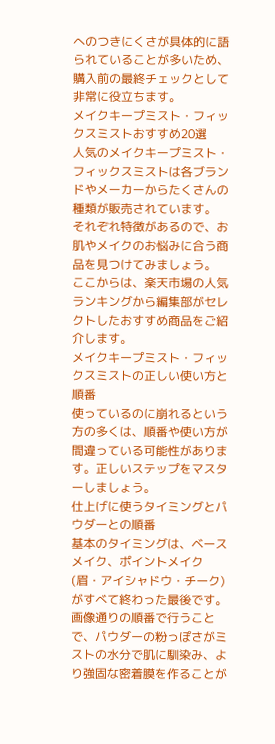へのつきにくさが具体的に語られていることが多いため、購入前の最終チェックとして非常に役立ちます。
メイクキープミスト・フィックスミストおすすめ20選
人気のメイクキープミスト・フィックスミストは各ブランドやメーカーからたくさんの種類が販売されています。
それぞれ特徴があるので、お肌やメイクのお悩みに合う商品を見つけてみましょう。
ここからは、楽天市場の人気ランキングから編集部がセレクトしたおすすめ商品をご紹介します。
メイクキープミスト・フィックスミストの正しい使い方と順番
使っているのに崩れるという方の多くは、順番や使い方が間違っている可能性があります。正しいステップをマスターしましょう。
仕上げに使うタイミングとパウダーとの順番
基本のタイミングは、ベースメイク、ポイントメイク(眉・アイシャドウ・チーク)がすべて終わった最後です。画像通りの順番で行うことで、パウダーの粉っぽさがミストの水分で肌に馴染み、より強固な密着膜を作ることが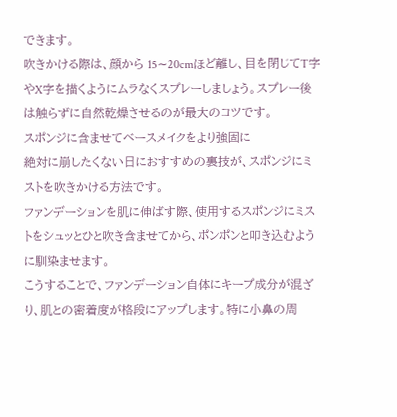できます。
吹きかける際は、顔から 15∼20cmほど離し、目を閉じてT字やX字を描くようにムラなくスプレーしましょう。スプレー後は触らずに自然乾燥させるのが最大のコツです。
スポンジに含ませてベースメイクをより強固に
絶対に崩したくない日におすすめの裏技が、スポンジにミストを吹きかける方法です。
ファンデーションを肌に伸ばす際、使用するスポンジにミストをシュッとひと吹き含ませてから、ポンポンと叩き込むように馴染ませます。
こうすることで、ファンデーション自体にキープ成分が混ざり、肌との密着度が格段にアップします。特に小鼻の周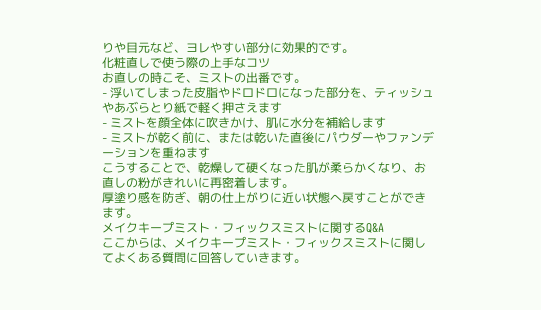りや目元など、ヨレやすい部分に効果的です。
化粧直しで使う際の上手なコツ
お直しの時こそ、ミストの出番です。
- 浮いてしまった皮脂やドロドロになった部分を、ティッシュやあぶらとり紙で軽く押さえます
- ミストを顔全体に吹きかけ、肌に水分を補給します
- ミストが乾く前に、または乾いた直後にパウダーやファンデーションを重ねます
こうすることで、乾燥して硬くなった肌が柔らかくなり、お直しの粉がきれいに再密着します。
厚塗り感を防ぎ、朝の仕上がりに近い状態へ戻すことができます。
メイクキープミスト・フィックスミストに関するQ&A
ここからは、メイクキープミスト・フィックスミストに関してよくある質問に回答していきます。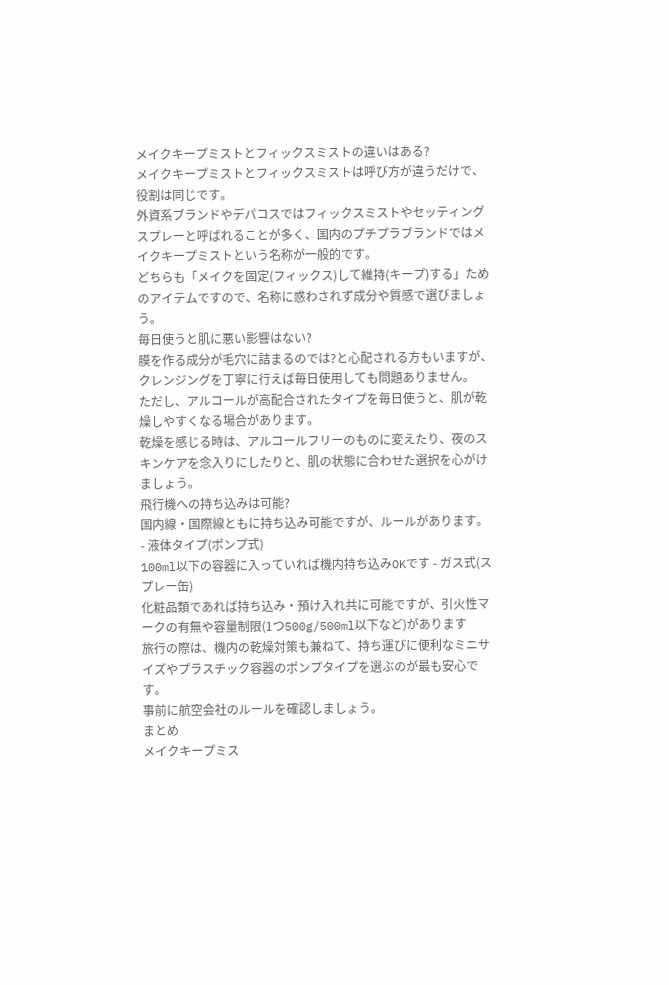メイクキープミストとフィックスミストの違いはある?
メイクキープミストとフィックスミストは呼び方が違うだけで、役割は同じです。
外資系ブランドやデパコスではフィックスミストやセッティングスプレーと呼ばれることが多く、国内のプチプラブランドではメイクキープミストという名称が一般的です。
どちらも「メイクを固定(フィックス)して維持(キープ)する」ためのアイテムですので、名称に惑わされず成分や質感で選びましょう。
毎日使うと肌に悪い影響はない?
膜を作る成分が毛穴に詰まるのでは?と心配される方もいますが、クレンジングを丁寧に行えば毎日使用しても問題ありません。
ただし、アルコールが高配合されたタイプを毎日使うと、肌が乾燥しやすくなる場合があります。
乾燥を感じる時は、アルコールフリーのものに変えたり、夜のスキンケアを念入りにしたりと、肌の状態に合わせた選択を心がけましょう。
飛行機への持ち込みは可能?
国内線・国際線ともに持ち込み可能ですが、ルールがあります。
- 液体タイプ(ポンプ式)
100ml以下の容器に入っていれば機内持ち込みOKです - ガス式(スプレー缶)
化粧品類であれば持ち込み・預け入れ共に可能ですが、引火性マークの有無や容量制限(1つ500g/500ml以下など)があります
旅行の際は、機内の乾燥対策も兼ねて、持ち運びに便利なミニサイズやプラスチック容器のポンプタイプを選ぶのが最も安心です。
事前に航空会社のルールを確認しましょう。
まとめ
メイクキープミス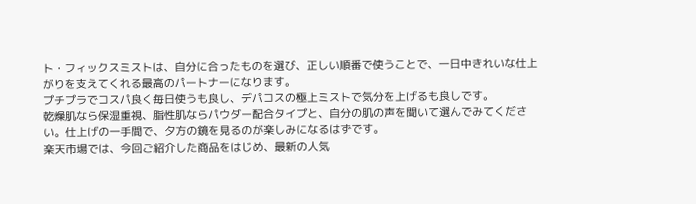ト・フィックスミストは、自分に合ったものを選び、正しい順番で使うことで、一日中きれいな仕上がりを支えてくれる最高のパートナーになります。
プチプラでコスパ良く毎日使うも良し、デパコスの極上ミストで気分を上げるも良しです。
乾燥肌なら保湿重視、脂性肌ならパウダー配合タイプと、自分の肌の声を聞いて選んでみてください。仕上げの一手間で、夕方の鏡を見るのが楽しみになるはずです。
楽天市場では、今回ご紹介した商品をはじめ、最新の人気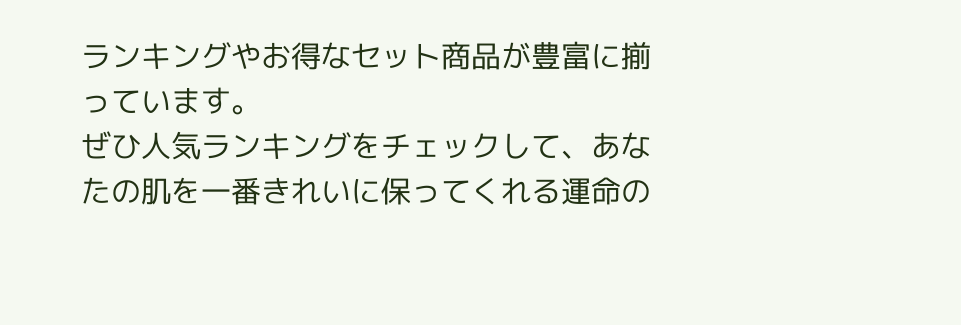ランキングやお得なセット商品が豊富に揃っています。
ぜひ人気ランキングをチェックして、あなたの肌を一番きれいに保ってくれる運命の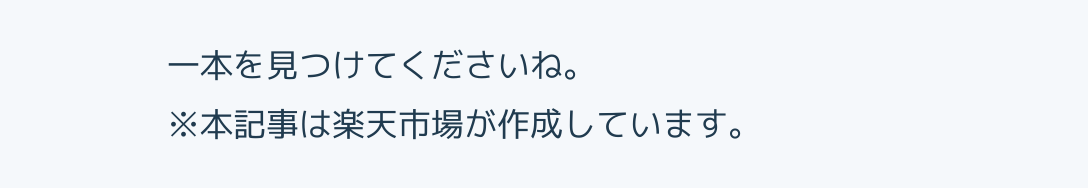一本を見つけてくださいね。
※本記事は楽天市場が作成しています。